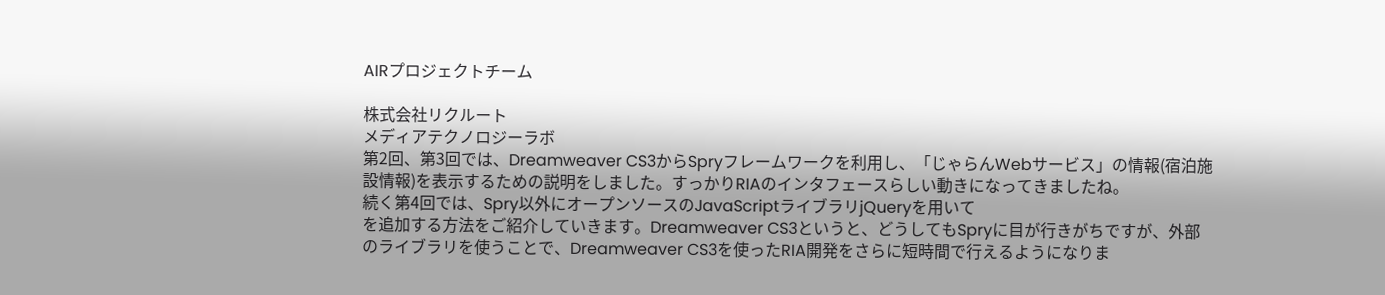AIRプロジェクトチーム

株式会社リクルート
メディアテクノロジーラボ
第2回、第3回では、Dreamweaver CS3からSpryフレームワークを利用し、「じゃらんWebサービス」の情報(宿泊施設情報)を表示するための説明をしました。すっかりRIAのインタフェースらしい動きになってきましたね。
続く第4回では、Spry以外にオープンソースのJavaScriptライブラリjQueryを用いて
を追加する方法をご紹介していきます。Dreamweaver CS3というと、どうしてもSpryに目が行きがちですが、外部のライブラリを使うことで、Dreamweaver CS3を使ったRIA開発をさらに短時間で行えるようになりま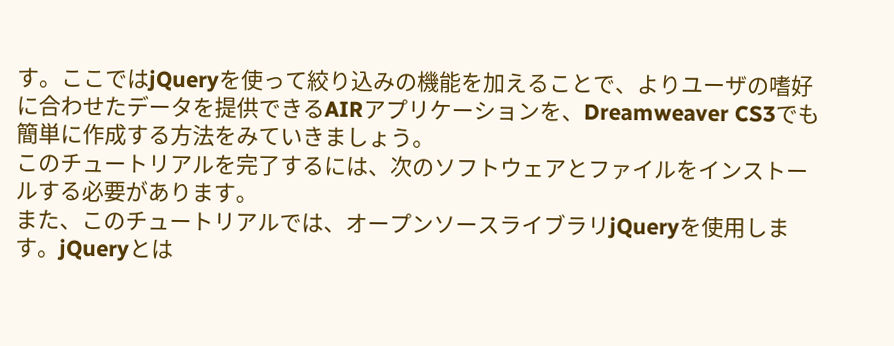す。ここではjQueryを使って絞り込みの機能を加えることで、よりユーザの嗜好に合わせたデータを提供できるAIRアプリケーションを、Dreamweaver CS3でも簡単に作成する方法をみていきましょう。
このチュートリアルを完了するには、次のソフトウェアとファイルをインストールする必要があります。
また、このチュートリアルでは、オープンソースライブラリjQueryを使用します。jQueryとは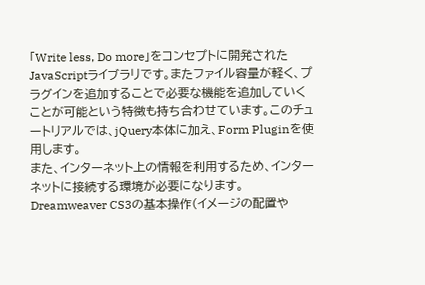「Write less, Do more」をコンセプトに開発されたJavaScriptライブラリです。またファイル容量が軽く、プラグインを追加することで必要な機能を追加していくことが可能という特徴も持ち合わせています。このチュートリアルでは、jQuery本体に加え、Form Pluginを使用します。
また、インターネット上の情報を利用するため、インターネットに接続する環境が必要になります。
Dreamweaver CS3の基本操作(イメージの配置や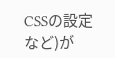CSSの設定など)が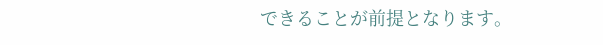できることが前提となります。